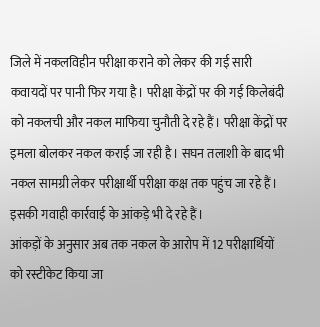जिले में नकलविहीन परीक्षा कराने को लेकर की गई सारी कवायदों पर पानी फिर गया है। परीक्षा केंद्रों पर की गई किलेबंदी को नकलची और नकल माफिया चुनौती दे रहे हैं। परीक्षा केंद्रों पर इमला बोलकर नकल कराई जा रही है। सघन तलाशी के बाद भी नकल सामग्री लेकर परीक्षार्थी परीक्षा कक्ष तक पहुंच जा रहे हैं। इसकी गवाही कार्रवाई के आंकड़े भी दे रहे हैं।
आंकड़ों के अनुसार अब तक नकल के आरोप में 12 परीक्षार्थियों को रस्टीकेट किया जा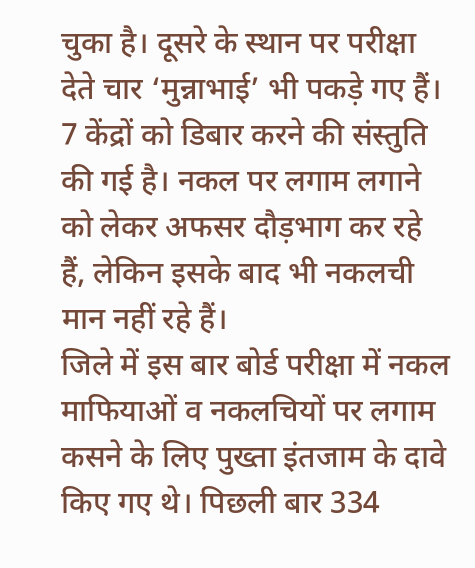चुका है। दूसरे के स्थान पर परीक्षा देते चार ‘मुन्नाभाई’ भी पकड़े गए हैं। 7 केंद्रों को डिबार करने की संस्तुति की गई है। नकल पर लगाम लगाने को लेकर अफसर दौड़भाग कर रहे हैं, लेकिन इसके बाद भी नकलची मान नहीं रहे हैं।
जिले में इस बार बोर्ड परीक्षा में नकल माफियाओं व नकलचियों पर लगाम कसने के लिए पुख्ता इंतजाम के दावे किए गए थे। पिछली बार 334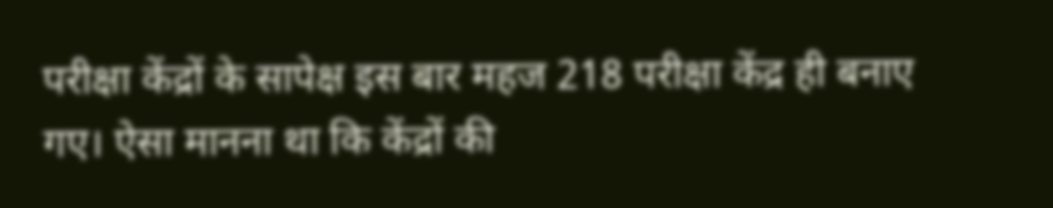परीक्षा केंद्रों के सापेक्ष इस बार महज 218 परीक्षा केंद्र ही बनाए गए। ऐसा मानना था कि केंद्रों की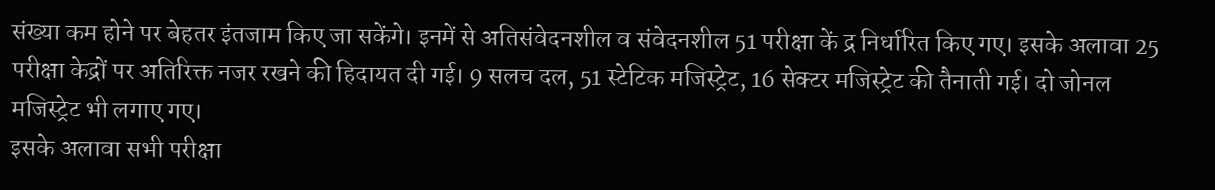संख्या कम होने पर बेहतर इंतजाम किए जा सकेंगे। इनमें से अतिसंवेदनशील व संवेदनशील 51 परीक्षा कें द्र निर्धारित किए गए। इसके अलावा 25 परीक्षा केद्रों पर अतिरिक्त नजर रखने की हिदायत दी गई। 9 सलच दल, 51 स्टेटिक मजिस्ट्रेट, 16 सेक्टर मजिस्ट्रेट की तैनाती गई। दो जोनल मजिस्ट्रेट भी लगाए गए।
इसके अलावा सभी परीक्षा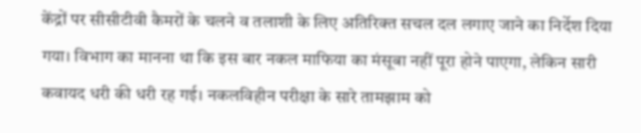केंद्रों पर सीसीटीवी कैमरों के चलने व तलाशी के लिए अतिरिक्त सचल दल लगाए जाने का निर्देश दिया गया। विभाग का मानना था कि इस बार नकल माफिया का मंसूबा नहीं पूरा होने पाएगा, लेकिन सारी कवायद धरी की धरी रह गई। नकलविहीन परीक्षा के सारे तामझाम को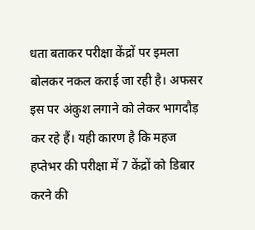धता बताकर परीक्षा केंद्रों पर इमला बोलकर नकल कराई जा रही है। अफसर इस पर अंकुश लगाने को लेकर भागदौड़ कर रहे हैं। यही कारण है कि महज हप्तेभर की परीक्षा में 7 केंद्रों को डिबार करने की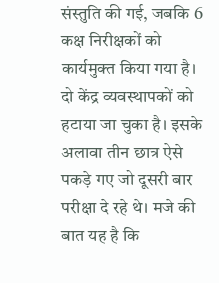संस्तुति की गई, जबकि 6 कक्ष निरीक्षकों को कार्यमुक्त किया गया है। दो केंद्र व्यवस्थापकों को हटाया जा चुका है। इसके अलावा तीन छात्र ऐसे पकड़े गए जो दूसरी बार परीक्षा दे रहे थे। मजे की बात यह है कि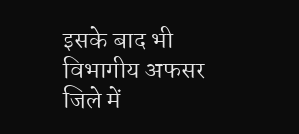इसके बाद भी विभागीय अफसर जिले में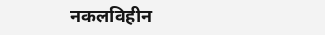नकलविहीन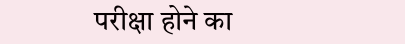परीक्षा होने का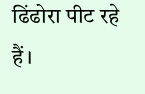ढिंढोरा पीट रहे हैं।